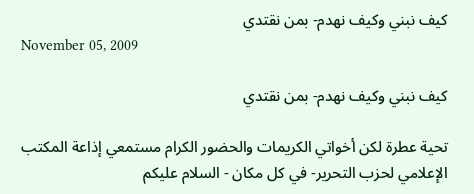كيف نبني وكيف نهدم- بمن نقتدي
November 05, 2009

كيف نبني وكيف نهدم- بمن نقتدي

تحية عطرة لكن أخواتي الكريمات والحضور الكرام مستمعي إذاعة المكتب الإعلامي لحزب التحرير- في كل مكان - السلام عليكم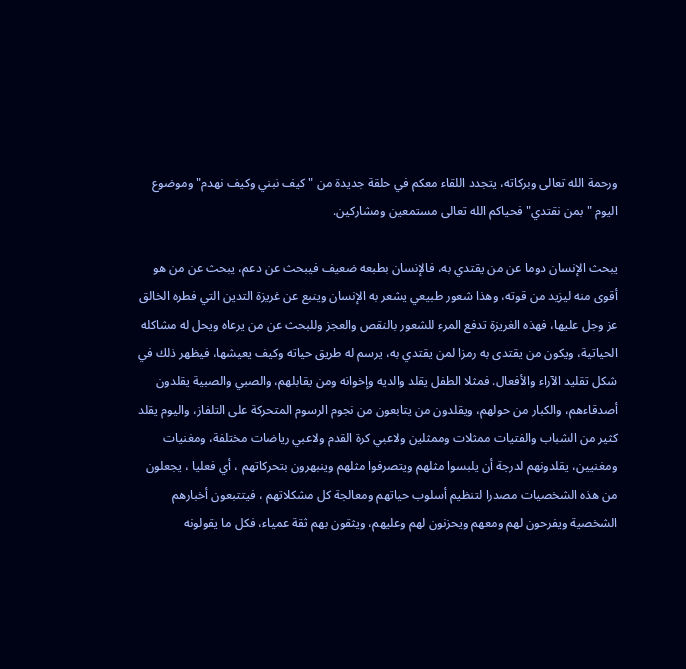ورحمة الله تعالى وبركاته، يتجدد اللقاء معكم في حلقة جديدة من " كيف نبني وكيف نهدم" وموضوع اليوم " بمن نقتدي" فحياكم الله تعالى مستمعين ومشاركين.

يبحث الإنسان دوما عن من يقتدي به، فالإنسان بطبعه ضعيف فيبحث عن دعم، يبحث عن من هو أقوى منه ليزيد من قوته، وهذا شعور طبيعي يشعر به الإنسان وينبع عن غريزة التدين التي فطره الخالق عز وجل عليها، فهذه الغريزة تدفع المرء للشعور بالنقص والعجز وللبحث عن من يرعاه ويحل له مشاكله الحياتية، ويكون من يقتدى به رمزا لمن يقتدي به، يرسم له طريق حياته وكيف يعيشها، فيظهر ذلك في شكل تقليد الآراء والأفعال. فمثلا الطفل يقلد والديه وإخوانه ومن يقابلهم، والصبي والصبية يقلدون أصدقاءهم، والكبار من حولهم، ويقلدون من يتابعون من نجوم الرسوم المتحركة على التلفاز، واليوم يقلد كثير من الشباب والفتيات ممثلات وممثلين ولاعبي كرة القدم ولاعبي رياضات مختلفة، ومغنيات ومغنيين، يقلدونهم لدرجة أن يلبسوا مثلهم ويتصرفوا مثلهم وينبهرون بتحركاتهم ، أي فعليا ، يجعلون من هذه الشخصيات مصدرا لتنظيم أسلوب حياتهم ومعالجة كل مشكلاتهم ، فيتتبعون أخبارهم الشخصية ويفرحون لهم ومعهم ويحزنون لهم وعليهم، ويثقون بهم ثقة عمياء، فكل ما يقولونه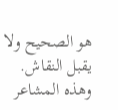هو الصحيح ولا يقبل النقاش. وهذه المشاعر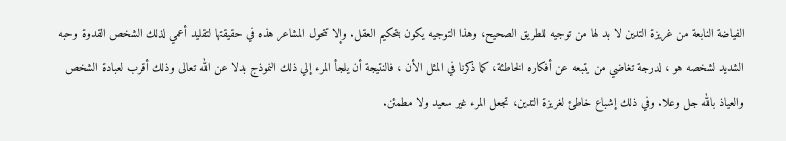الفياضة النابعة من غريزة التدين لا بد لها من توجيه للطريق الصحيح، وهذا التوجيه يكون بتحكيم العقل. وإلا تتحول المشاعر هذه في حقيقتها لتقليد أعمي لذلك الشخص القدوة وحبه الشديد لشخصه هو ، لدرجة تغاضي من يتبعه عن أفكاره الخاطئة، كما ذكرنا في المثل الأن ، فالنتيجة أن يلجأ المرء إلي ذلك النموذج بدلا عن الله تعالى وذلك أقرب لعبادة الشخص والعياذ بالله جل وعلا. وفي ذلك إشباع خاطئ لغريزة التدين، تجعل المرء غير سعيد ولا مطمئن.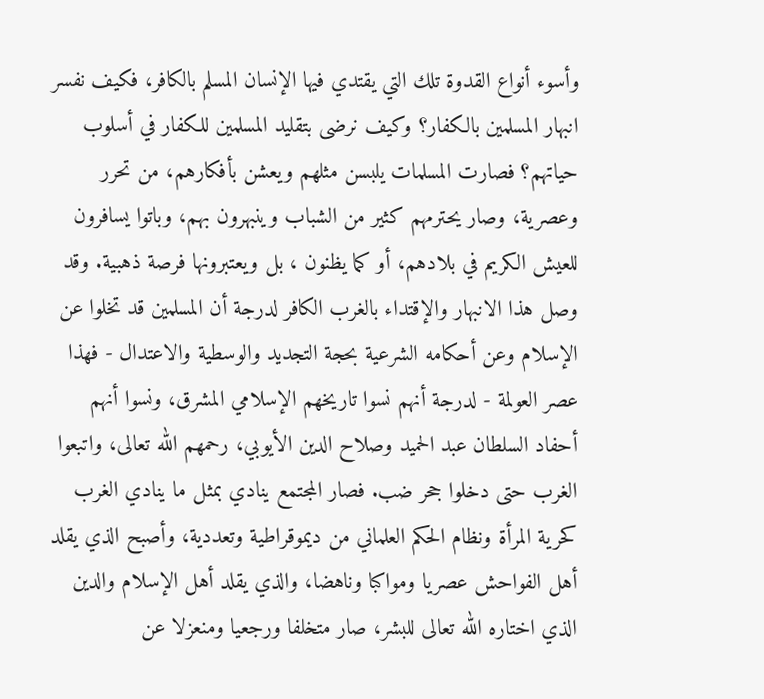وأسوء أنواع القدوة تلك التي يقتدي فيها الإنسان المسلم بالكافر، فكيف نفسر انبهار المسلمين بالكفار؟ وكيف نرضى بتقليد المسلمين للكفار في أسلوب حياتهم؟ فصارت المسلمات يلبسن مثلهم ويعشن بأفكارهم، من تحرر وعصرية، وصار يحترمهم كثير من الشباب وينبهرون بهم، وباتوا يسافرون للعيش الكريم في بلادهم، أو كما يظنون ، بل ويعتبرونها فرصة ذهبية. وقد وصل هذا الانبهار والإقتداء بالغرب الكافر لدرجة أن المسلمين قد تخلوا عن الإسلام وعن أحكامه الشرعية بحجة التجديد والوسطية والاعتدال - فهذا عصر العولمة - لدرجة أنهم نسوا تاريخهم الإسلامي المشرق، ونسوا أنهم أحفاد السلطان عبد الحميد وصلاح الدين الأيوبي، رحمهم الله تعالى، واتبعوا الغرب حتى دخلوا جحر ضب. فصار المجتمع ينادي بمثل ما ينادي الغرب كحرية المرأة ونظام الحكم العلماني من ديموقراطية وتعددية، وأصبح الذي يقلد أهل الفواحش عصريا ومواكبا وناهضا، والذي يقلد أهل الإسلام والدين الذي اختاره الله تعالى للبشر، صار متخلفا ورجعيا ومنعزلا عن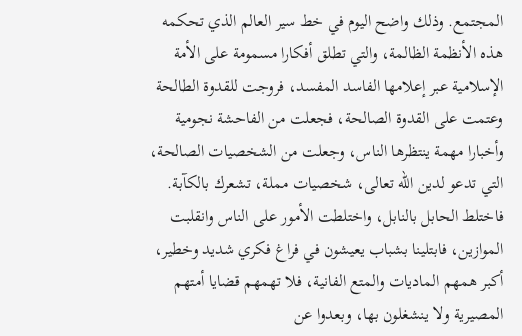المجتمع. وذلك واضح اليوم في خط سير العالم الذي تحكمه هذه الأنظمة الظالمة، والتي تطلق أفكارا مسمومة على الأمة الإسلامية عبر إعلامها الفاسد المفسد، فروجت للقدوة الطالحة وعتمت على القدوة الصالحة، فجعلت من الفاحشة نجومية وأخبارا مهمة ينتظرها الناس، وجعلت من الشخصيات الصالحة، التي تدعو لدين الله تعالى، شخصيات مملة، تشعرك بالكآبة. فاختلط الحابل بالنابل، واختلطت الأمور على الناس وانقلبت الموازين، فابتلينا بشباب يعيشون في فراغ فكري شديد وخطير، أكبر همهم الماديات والمتع الفانية، فلا تهمهم قضايا أمتهم المصيرية ولا ينشغلون بها، وبعدوا عن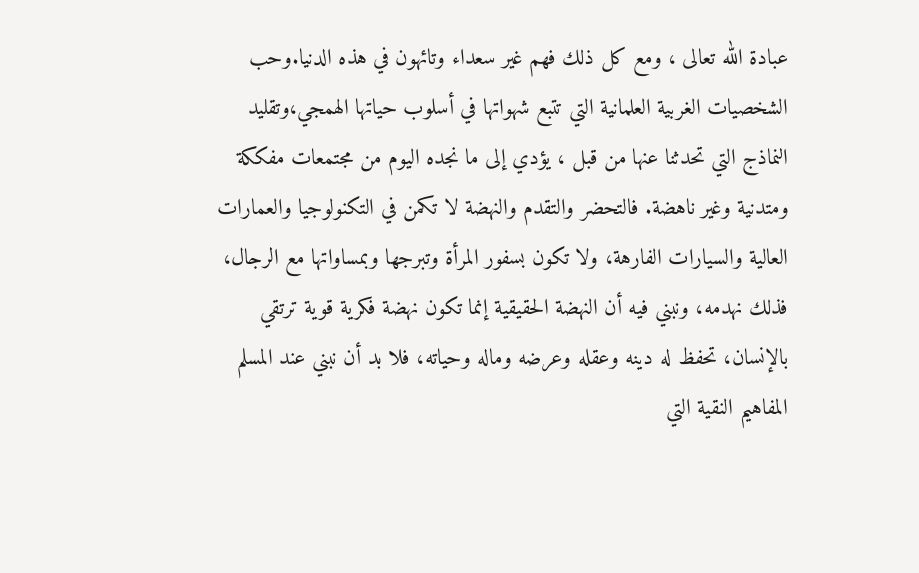عبادة الله تعالى ، ومع كل ذلك فهم غير سعداء وتائهون في هذه الدنيا.وحب الشخصيات الغربية العلمانية التي تتبع شهواتها في أسلوب حياتها الهمجي،وتقليد النماذج التي تحدثنا عنها من قبل ، يؤدي إلى ما نجده اليوم من مجتمعات مفككة ومتدنية وغير ناهضة. فالتحضر والتقدم والنهضة لا تكمن في التكنولوجيا والعمارات العالية والسيارات الفارهة، ولا تكون بسفور المرأة وتبرجها وبمساواتها مع الرجال، فذلك نهدمه، ونبني فيه أن النهضة الحقيقية إنما تكون نهضة فكرية قوية ترتقي بالإنسان، تحفظ له دينه وعقله وعرضه وماله وحياته، فلا بد أن نبني عند المسلم المفاهيم النقية التي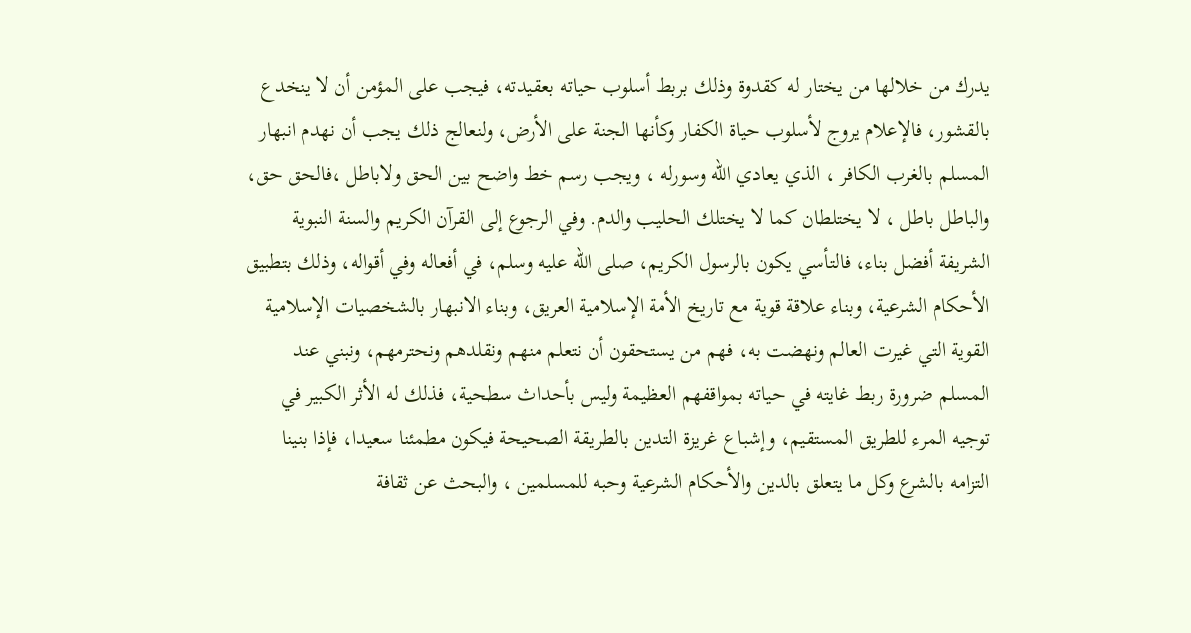يدرك من خلالها من يختار له كقدوة وذلك بربط أسلوب حياته بعقيدته، فيجب على المؤمن أن لا ينخدع بالقشور، فالإعلام يروج لأسلوب حياة الكفار وكأنها الجنة على الأرض، ولنعالج ذلك يجب أن نهدم انبهار المسلم بالغرب الكافر ، الذي يعادي الله وسورله ، ويجب رسم خط واضح بين الحق ولاباطل ،فالحق حق، والباطل باطل ، لا يختلطان كما لا يختلك الحليب والدم. وفي الرجوع إلى القرآن الكريم والسنة النبوية الشريفة أفضل بناء، فالتأسي يكون بالرسول الكريم، صلى الله عليه وسلم، في أفعاله وفي أقواله، وذلك بتطبيق الأحكام الشرعية، وبناء علاقة قوية مع تاريخ الأمة الإسلامية العريق، وبناء الانبهار بالشخصيات الإسلامية القوية التي غيرت العالم ونهضت به، فهم من يستحقون أن نتعلم منهم ونقلدهم ونحترمهم، ونبني عند المسلم ضرورة ربط غايته في حياته بمواقفهم العظيمة وليس بأحداث سطحية، فذلك له الأثر الكبير في توجيه المرء للطريق المستقيم، وإشباع غريزة التدين بالطريقة الصحيحة فيكون مطمئنا سعيدا، فإذا بنينا التزامه بالشرع وكل ما يتعلق بالدين والأحكام الشرعية وحبه للمسلمين ، والبحث عن ثقافة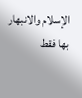الإسلام والانبهار بها فقط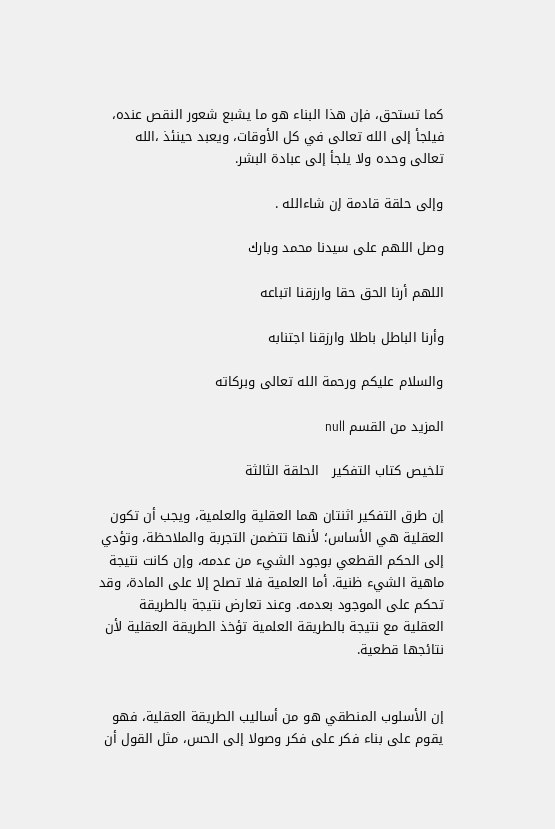كما تستحق، فإن هذا البناء هو ما يشبع شعور النقص عنده، فيلجأ إلى الله تعالى في كل الأوقات، ويعبد حينئذ ،الله تعالى وحده ولا يلجأ إلى عبادة البشر.

وإلى حلقة قادمة إن شاءالله .

وصل اللهم على سيدنا محمد وبارك

اللهم أرنا الحق حقا وارزقنا اتباعه

وأرنا الباطل باطلا وارزقنا اجتنابه

والسلام عليكم ورحمة الله تعالى وبركاته

المزيد من القسم null

تلخيص كتاب التفكير   الحلقة الثالثة

إن طرق التفكير اثنتان هما العقلية والعلمية، ويجب أن تكون العقلية هي الأساس؛ لأنها تتضمن التجربة والملاحظة، وتؤدي إلى الحكم القطعي بوجود الشيء من عدمه، وإن كانت نتيجة ماهية الشيء ظنية. أما العلمية فلا تصلح إلا على المادة، وقد تحكم على الموجود بعدمه. وعند تعارض نتيجة بالطريقة العقلية مع نتيجة بالطريقة العلمية تؤخذ الطريقة العقلية لأن نتائجها قطعية.


إن الأسلوب المنطقي هو من أساليب الطريقة العقلية، فهو يقوم على بناء فكر على فكر وصولا إلى الحس، مثل القول أن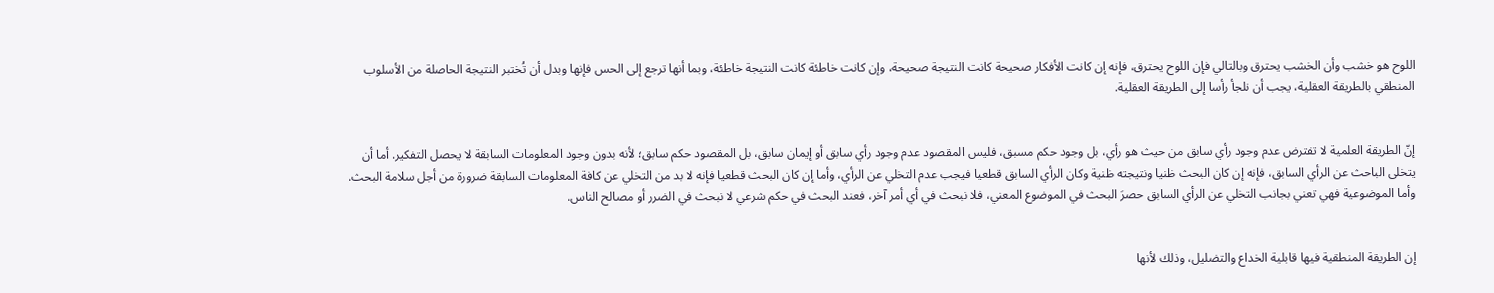اللوح هو خشب وأن الخشب يحترق وبالتالي فإن اللوح يحترق، فإنه إن كانت الأفكار صحيحة كانت النتيجة صحيحة، وإن كانت خاطئة كانت النتيجة خاطئة، وبما أنها ترجع إلى الحس فإنها وبدل أن تُختبر النتيجة الحاصلة من الأسلوب المنطقي بالطريقة العقلية، يجب أن نلجأ رأسا إلى الطريقة العقلية.


إنّ الطريقة العلمية لا تفترض عدم وجود رأي سابق من حيث هو رأي، بل وجود حكم مسبق، فليس المقصود عدم وجود رأي سابق أو إيمان سابق، بل المقصود حكم سابق؛ لأنه بدون وجود المعلومات السابقة لا يحصل التفكير. أما أن يتخلى الباحث عن الرأي السابق، فإنه إن كان البحث ظنيا ونتيجته ظنية وكان الرأي السابق قطعيا فيجب عدم التخلي عن الرأي، وأما إن كان البحث قطعيا فإنه لا بد من التخلي عن كافة المعلومات السابقة ضرورة من أجل سلامة البحث. وأما الموضوعية فهي تعني بجانب التخلي عن الرأي السابق حصرَ البحث في الموضوع المعني، فلا نبحث في أي أمر آخر، فعند البحث في حكم شرعي لا نبحث في الضرر أو مصالح الناس.


إن الطريقة المنطقية فيها قابلية الخداع والتضليل، وذلك لأنها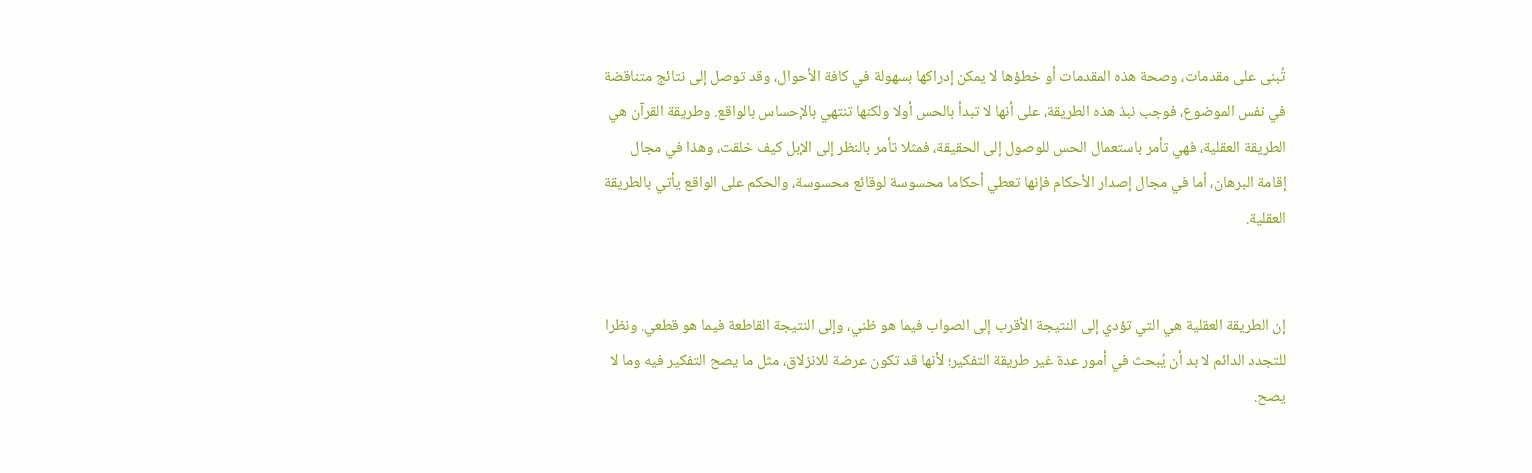تُبنى على مقدمات، وصحة هذه المقدمات أو خطؤها لا يمكن إدراكها بسهولة في كافة الأحوال، وقد توصل إلى نتائج متناقضة في نفس الموضوع، فوجب نبذ هذه الطريقة، على أنها لا تبدأ بالحس أولا ولكنها تنتهي بالإحساس بالواقع. وطريقة القرآن هي الطريقة العقلية، فهي تأمر باستعمال الحس للوصول إلى الحقيقة، فمثلا تأمر بالنظر إلى الإبل كيف خلقت، وهذا في مجال إقامة البرهان، أما في مجال إصدار الأحكام فإنها تعطي أحكاما محسوسة لوقائع محسوسة، والحكم على الواقع يأتي بالطريقة العقلية.


إن الطريقة العقلية هي التي تؤدي إلى النتيجة الأقرب إلى الصواب فيما هو ظني، وإلى النتيجة القاطعة فيما هو قطعي. ونظرا للتجدد الدائم لا بد أن يُبحث في أمور عدة غير طريقة التفكير؛ لأنها قد تكون عرضة للانزلاق، مثل ما يصح التفكير فيه وما لا يصح.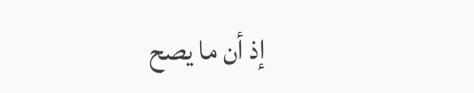إذ أن ما يصح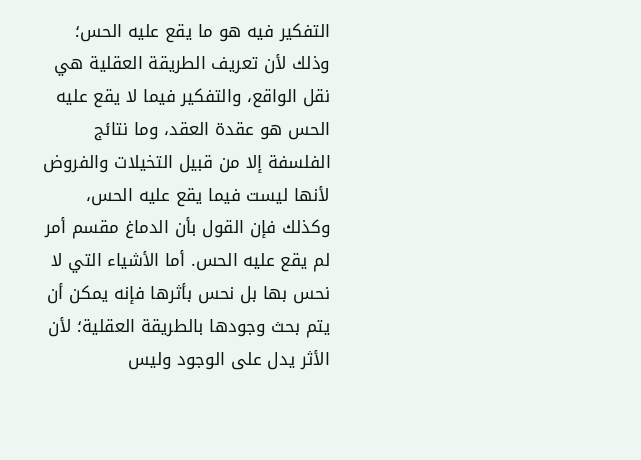التفكير فيه هو ما يقع عليه الحس؛ وذلك لأن تعريف الطريقة العقلية هي نقل الواقع، والتفكير فيما لا يقع عليه الحس هو عقدة العقد، وما نتائج الفلسفة إلا من قبيل التخيلات والفروض لأنها ليست فيما يقع عليه الحس، وكذلك فإن القول بأن الدماغ مقسم أمر لم يقع عليه الحس. أما الأشياء التي لا نحس بها بل نحس بأثرها فإنه يمكن أن يتم بحث وجودها بالطريقة العقلية؛ لأن الأثر يدل على الوجود وليس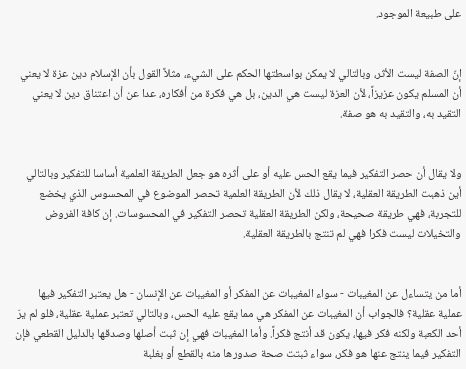على طبيعة الموجود.


إنّ الصفة ليست الأثر، وبالتالي لا يمكن بواسطتها الحكم على الشيء، مثلاً القول بأن الإسلام دين عزة لا يعني أن المسلم يكون عزيزاً، لأن العزة ليست هي الدين، بل هي فكرة من أفكاره، عدا عن أن اعتناق دين لا يعني التقيد به، والتقيد به هو صفة.


ولا يقال أن حصر التفكير فيما يقع الحس عليه أو على أثره هو جعل الطريقة العلمية أساسا للتفكير وبالتالي أين ذهبت الطريقة العقلية، لا يقال ذلك لأن الطريقة العلمية تحصر الموضوع في المحسوس الذي يخضع للتجربة، فهي طريقة صحيحة، ولكن الطريقة العقلية تحصر التفكير في المحسوسات. إن كافة الفروض والتخيلات ليست فكرا فهي لم تنتج بالطريقة العقلية.


أما من يتساءل عن المغيبات - سواء المغيبات عن المفكر أو المغيبات عن الإنسان - هل يعتبر التفكير فيها عملية عقلية؟ فالجواب أن المغيبات عن المفكر هي مما يقع عليه الحس، وبالتالي تعتبر عملية عقلية، فلو لم يرَ أحد الكعبة ولكنه فكر فيها، يكون قد أنتج فكراً. وأما المغيبات فهي إن ثبت أصلها وصدقها بالدليل القطعي فإن التفكير فيما ينتج عنها هو فكر، سواء ثبتت صحة صدورها منه بالقطع أو بغلبة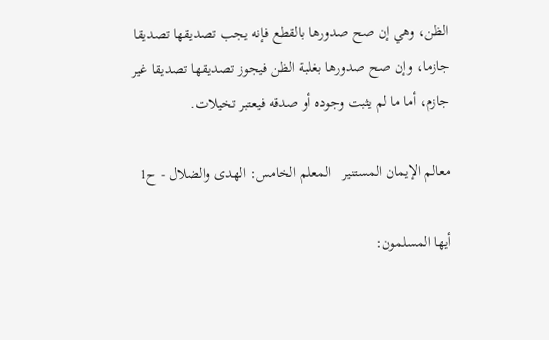الظن، وهي إن صح صدورها بالقطع فإنه يجب تصديقها تصديقا جازما، وإن صح صدورها بغلبة الظن فيجوز تصديقها تصديقا غير جازم، أما ما لم يثبت وجوده أو صدقه فيعتبر تخيلات.

معالم الإيمان المستنير   المعلم الخامس: الهدى والضلال - ح1

أيها المسلمون: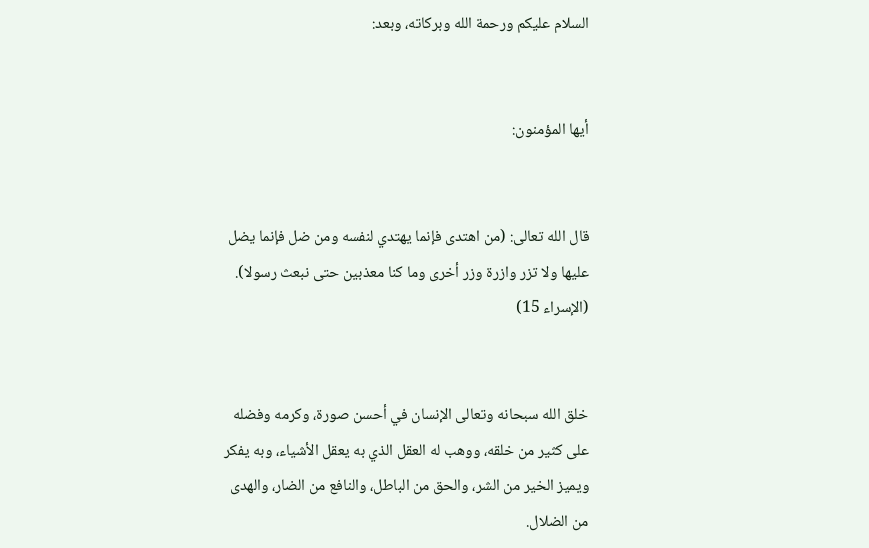السلام عليكم ورحمة الله وبركاته، وبعد:


أيها المؤمنون:


قال الله تعالى: (من اهتدى فإنما يهتدي لنفسه ومن ضل فإنما يضل عليها ولا تزر‌ وازر‌ة وزر‌ أخر‌ى وما كنا معذبين حتى نبعث ر‌سولا). (الإسراء 15)


خلق الله سبحانه وتعالى الإنسان في أحسن صورة، وكرمه وفضله على كثير من خلقه، ووهب له العقل الذي به يعقل الأشياء، وبه يفكر ويميز الخير من الشر، والحق من الباطل، والنافع من الضار، والهدى من الضلال.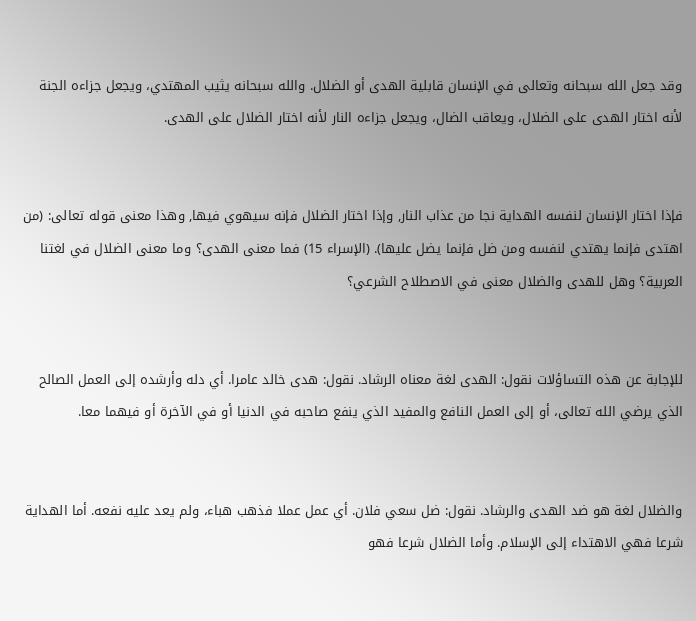وقد جعل الله سبحانه وتعالى في الإنسان قابلية الهدى أو الضلال. والله سبحانه يثيب المهتدي، ويجعل جزاءه الجنة لأنه اختار الهدى على الضلال، ويعاقب الضال، ويجعل جزاءه النار لأنه اختار الضلال على الهدى.


فإذا اختار الإنسان لنفسه الهداية نجا من عذاب النار, وإذا اختار الضلال فإنه سيهوي فيها, وهذا معنى قوله تعالى: (من اهتدى فإنما يهتدي لنفسه ومن ضل فإنما يضل عليها). (الإسراء 15) فما معنى الهدى؟ وما معنى الضلال في لغتنا العربية؟ وهل للهدى والضلال معنى في الاصطلاح الشرعي؟


للإجابة عن هذه التساؤلات نقول: الهدى لغة معناه الرشاد. نقول: هدى خالد عامرا. أي دله وأرشده إلى العمل الصالح الذي يرضي الله تعالى، أو إلى العمل النافع والمفيد الذي ينفع صاحبه في الدنيا أو في الآخرة أو فيهما معا.


والضلال لغة هو ضد الهدى والرشاد. نقول: ضل سعي فلان. أي عمل عملا فذهب هباء، ولم يعد عليه نفعه. أما الهداية شرعا فهي الاهتداء إلى الإسلام. وأما الضلال شرعا فهو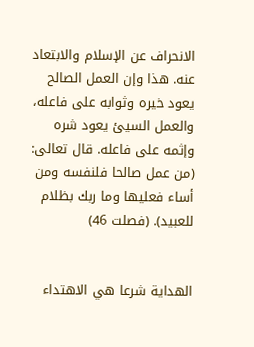الانحراف عن الإسلام والابتعاد عنه. هذا وإن العمل الصالح يعود خيره وثوابه على فاعله، والعمل السيئ يعود شره وإثمه على فاعله. قال تعالى: (من عمل صالحا فلنفسه ومن أساء فعليها وما ر‌بك بظلام للعبيد). (فصلت 46)


الهداية شرعا هي الاهتداء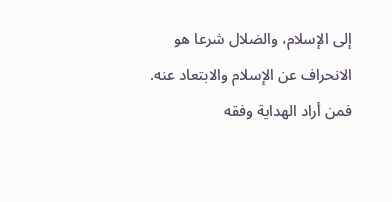إلى الإسلام، والضلال شرعا هو الانحراف عن الإسلام والابتعاد عنه. فمن أراد الهداية وفقه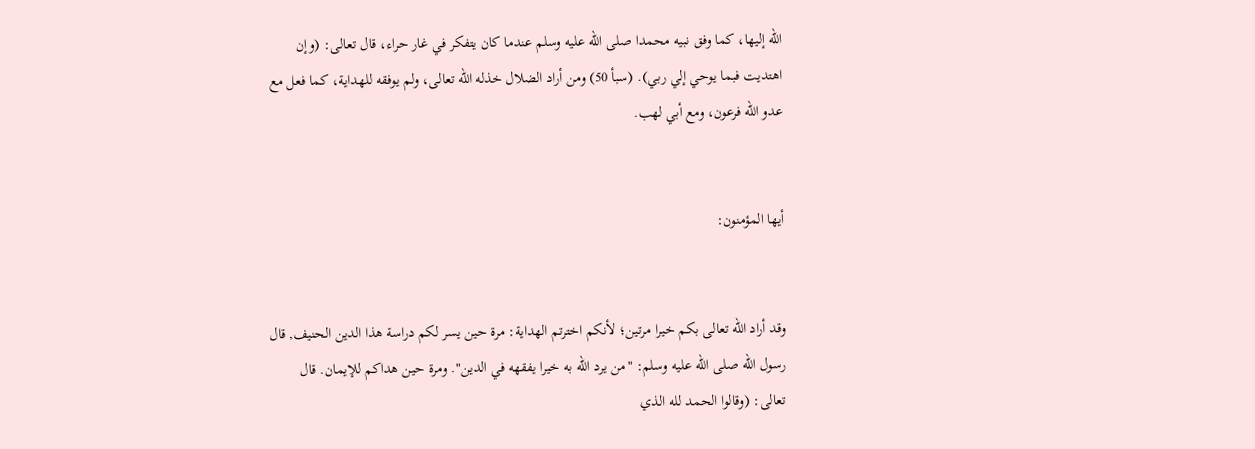الله إليها، كما وفق نبيه محمدا صلى الله عليه وسلم عندما كان يتفكر في غار حراء، قال تعالى: (وإن اهتديت فبما يوحي إلي ر‌بي). (سبأ 50) ومن أراد الضلال خذله الله تعالى، ولم يوفقه للهداية، كما فعل مع عدو الله فرعون، ومع أبي لهب.


أيها المؤمنون:


وقد أراد الله تعالى بكم خيرا مرتين؛ لأنكم اخترتم الهداية: مرة حين يسر لكم دراسة هذا الدين الحنيف, قال رسول الله صلى الله عليه وسلم: "من يرد الله به خيرا يفقهه في الدين". ومرة حين هداكم للإيمان. قال تعالى: (وقالوا الحمد لله الذي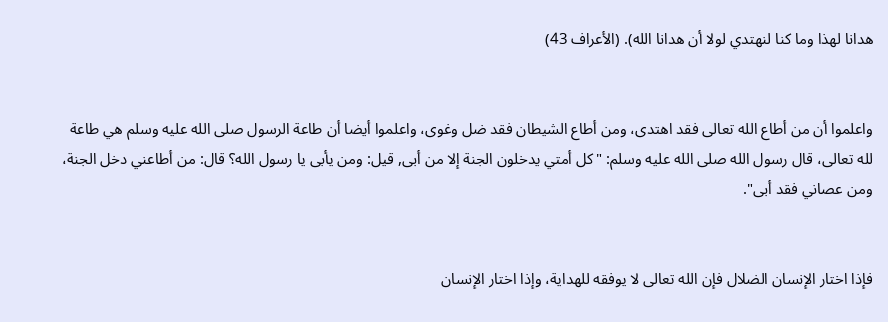هدانا لهذا وما كنا لنهتدي لولا أن هدانا الله). (الأعراف 43)


واعلموا أن من أطاع الله تعالى فقد اهتدى، ومن أطاع الشيطان فقد ضل وغوى، واعلموا أيضا أن طاعة الرسول صلى الله عليه وسلم هي طاعة لله تعالى، قال رسول الله صلى الله عليه وسلم: "كل أمتي يدخلون الجنة إلا من أبى, قيل: ومن يأبى يا رسول الله؟ قال: من أطاعني دخل الجنة، ومن عصاني فقد أبى".


فإذا اختار الإنسان الضلال فإن الله تعالى لا يوفقه للهداية، وإذا اختار الإنسان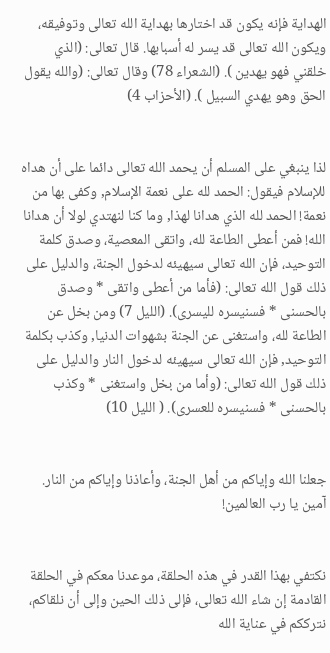الهداية فإنه يكون قد اختارها بهداية الله تعالى وتوفيقه، ويكون الله تعالى قد يسر له أسبابها. قال تعالى: (الذي خلقني فهو يهدين ). (الشعراء 78) وقال تعالى: (والله يقول الحق وهو يهدي السبيل ). (الأحزاب 4)


لذا ينبغي على المسلم أن يحمد الله تعالى دائما على أن هداه للإسلام فيقول: الحمد لله على نعمة الإسلام, وكفى بها من نعمة! الحمد لله الذي هدانا لهذا, وما كنا لنهتدي لولا أن هدانا الله! فمن أعطى الطاعة لله، واتقى المعصية، وصدق كلمة التوحيد، فإن الله تعالى سيهيئه لدخول الجنة، والدليل على ذلك قول الله تعالى: (فأما من أعطى واتقى * وصدق بالحسنى * فسنيسر‌ه لليسر‌ى). (الليل 7) ومن بخل عن الطاعة لله، واستغنى عن الجنة بشهوات الدنيا, وكذب بكلمة التوحيد, فإن الله تعالى سيهيئه لدخول النار والدليل على ذلك قول الله تعالى: (وأما من بخل واستغنى * وكذب بالحسنى * فسنيسر‌ه للعسر‌ى). ( الليل 10)


جعلنا الله وإياكم من أهل الجنة، وأعاذنا وإياكم من النار. آمين يا رب العالمين!


نكتفي بهذا القدر في هذه الحلقة، موعدنا معكم في الحلقة القادمة إن شاء الله تعالى، فإلى ذلك الحين وإلى أن نلقاكم، نترككم في عناية الله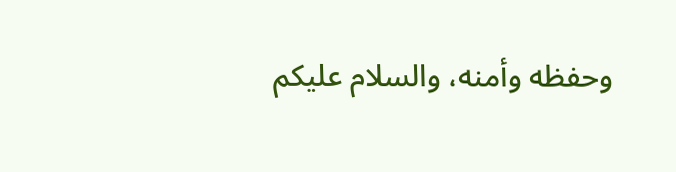وحفظه وأمنه، والسلام عليكم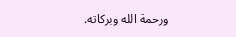ورحمة الله وبركاته.